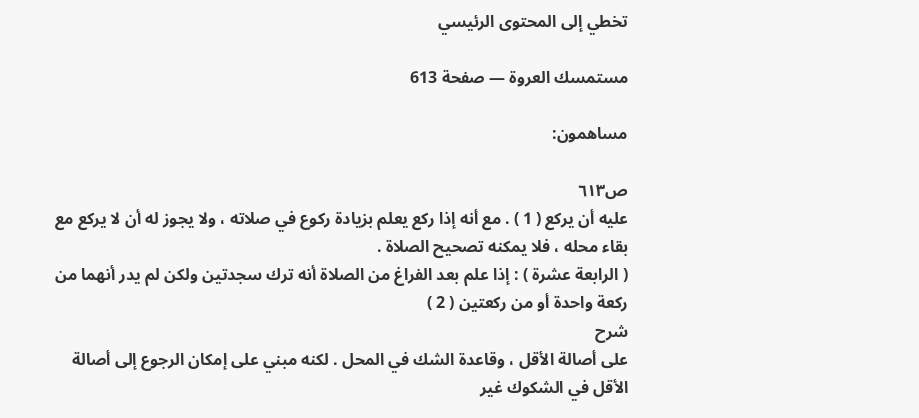تخطي إلى المحتوى الرئيسي

مستمسك العروة — صفحة 613

مساهمون:

ص٦١٣
عليه أن يركع ( 1 ) . مع أنه إذا ركع يعلم بزيادة ركوع في صلاته ، ولا يجوز له أن لا يركع مع بقاء محله ، فلا يمكنه تصحيح الصلاة .
( الرابعة عشرة ) : إذا علم بعد الفراغ من الصلاة أنه ترك سجدتين ولكن لم يدر أنهما من ركعة واحدة أو من ركعتين ( 2 )
شرح
على أصالة الأقل ، وقاعدة الشك في المحل . لكنه مبني على إمكان الرجوع إلى أصالة الأقل في الشكوك غير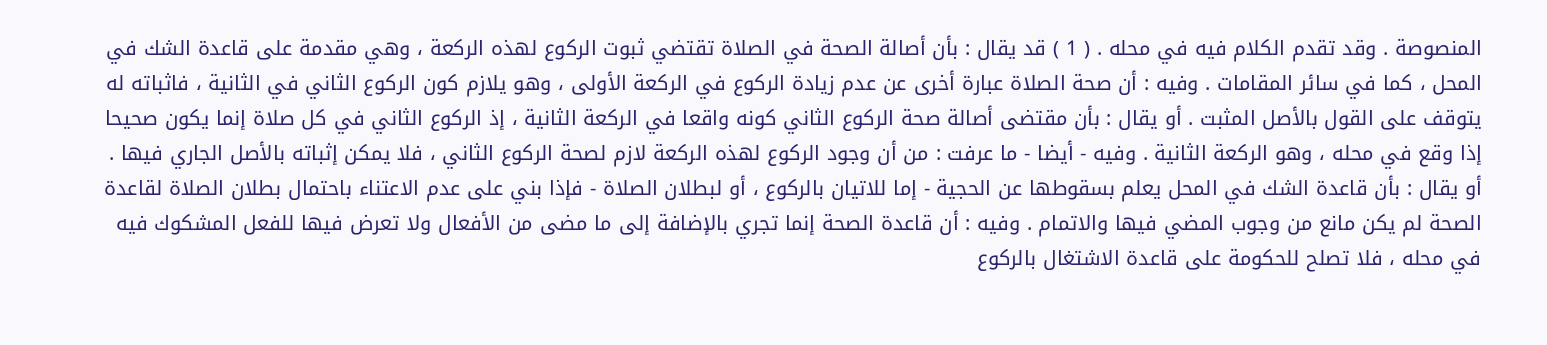المنصوصة . وقد تقدم الكلام فيه في محله . ( 1 ) قد يقال : بأن أصالة الصحة في الصلاة تقتضي ثبوت الركوع لهذه الركعة ، وهي مقدمة على قاعدة الشك في المحل ، كما في سائر المقامات . وفيه : أن صحة الصلاة عبارة أخرى عن عدم زيادة الركوع في الركعة الأولى ، وهو يلازم كون الركوع الثاني في الثانية ، فاثباته له يتوقف على القول بالأصل المثبت . أو يقال : بأن مقتضى أصالة صحة الركوع الثاني كونه واقعا في الركعة الثانية ، إذ الركوع الثاني في كل صلاة إنما يكون صحيحا إذا وقع في محله ، وهو الركعة الثانية . وفيه - أيضا - ما عرفت : من أن وجود الركوع لهذه الركعة لازم لصحة الركوع الثاني ، فلا يمكن إثباته بالأصل الجاري فيها . أو يقال : بأن قاعدة الشك في المحل يعلم بسقوطها عن الحجية - إما للاتيان بالركوع ، أو لبطلان الصلاة - فإذا بني على عدم الاعتناء باحتمال بطلان الصلاة لقاعدة الصحة لم يكن مانع من وجوب المضي فيها والاتمام . وفيه : أن قاعدة الصحة إنما تجري بالإضافة إلى ما مضى من الأفعال ولا تعرض فيها للفعل المشكوك فيه في محله ، فلا تصلح للحكومة على قاعدة الاشتغال بالركوع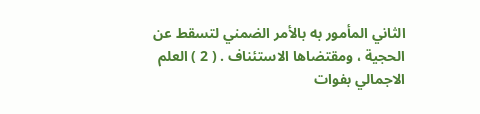الثاني المأمور به بالأمر الضمني لتسقط عن الحجية ، ومقتضاها الاستئناف . ( 2 ) العلم الاجمالي بفوات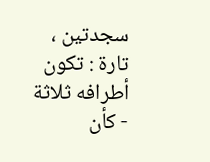سجدتين ، تارة : تكون أطرافه ثلاثة - كأن